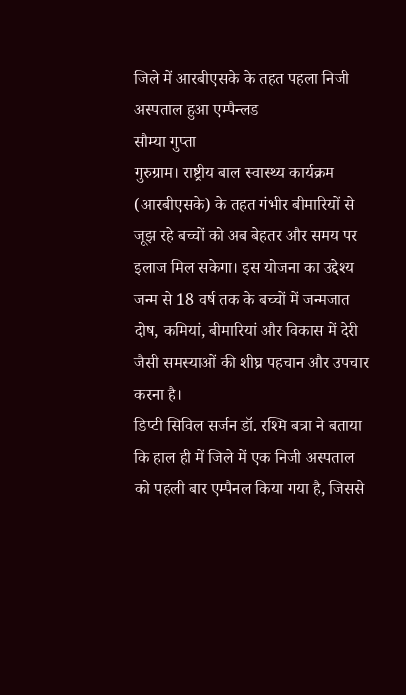जिले में आरबीएसके के तहत पहला निजी अस्पताल हुआ एम्पैन्लड
सौम्या गुप्ता
गुरुग्राम। राष्ट्रीय बाल स्वास्थ्य कार्यक्रम (आरबीएसके) के तहत गंभीर बीमारियों से जूझ रहे बच्चों को अब बेहतर और समय पर इलाज मिल सकेगा। इस योजना का उद्देश्य जन्म से 18 वर्ष तक के बच्चों में जन्मजात दोष, कमियां, बीमारियां और विकास में देरी जैसी समस्याओं की शीघ्र पहचान और उपचार करना है।
डिप्टी सिविल सर्जन डॉ. रश्मि बत्रा ने बताया कि हाल ही में जिले में एक निजी अस्पताल को पहली बार एम्पैनल किया गया है, जिससे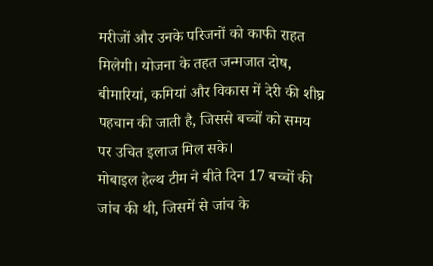मरीजों और उनके परिजनों को काफी राहत मिलेगी। योजना के तहत जन्मजात दोष, बीमारियां, कमियां और विकास में देरी की शीघ्र पहचान की जाती है, जिससे बच्चों को समय पर उचित इलाज मिल सके।
मोबाइल हेल्थ टीम ने बीते दिन 17 बच्चों की जांच की थी, जिसमें से जांच के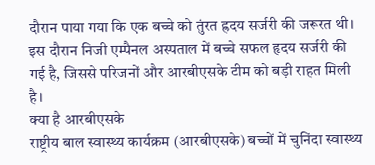दौरान पाया गया कि एक बच्चे को तुंरत ह्रदय सर्जरी की जरूरत थी। इस दौरान निजी एम्पैनल अस्पताल में बच्चे सफल हृदय सर्जरी की गई है, जिससे परिजनों और आरबीएसके टीम को बड़ी राहत मिली है।
क्या है आरबीएसके
राष्ट्रीय बाल स्वास्थ्य कार्यक्रम (आरबीएसके) बच्चों में चुनिंदा स्वास्थ्य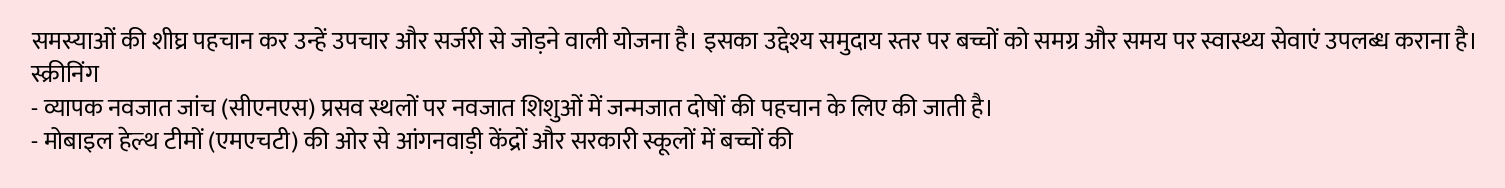समस्याओं की शीघ्र पहचान कर उन्हें उपचार और सर्जरी से जोड़ने वाली योजना है। इसका उद्देश्य समुदाय स्तर पर बच्चों को समग्र और समय पर स्वास्थ्य सेवाएं उपलब्ध कराना है।
स्क्रीनिंग
- व्यापक नवजात जांच (सीएनएस) प्रसव स्थलों पर नवजात शिशुओं में जन्मजात दोषों की पहचान के लिए की जाती है।
- मोबाइल हेल्थ टीमों (एमएचटी) की ओर से आंगनवाड़ी केंद्रों और सरकारी स्कूलों में बच्चों की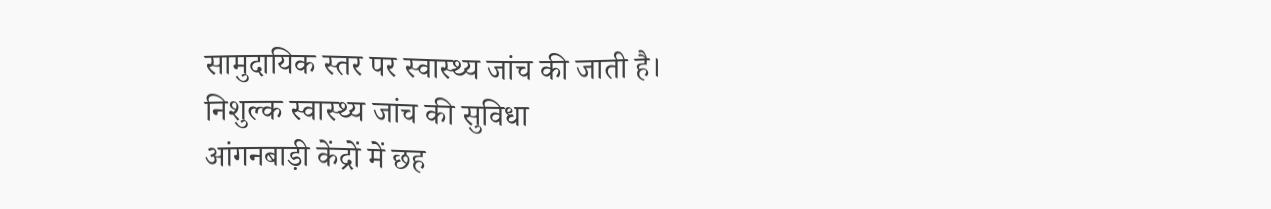सामुदायिक स्तर पर स्वास्थ्य जांच की जाती है।
निशुल्क स्वास्थ्य जांच की सुविधा
आंगनबाड़ी केंद्रों में छह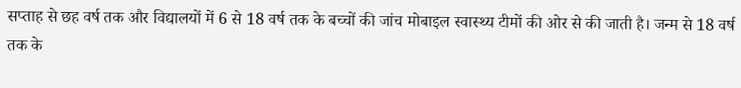सप्ताह से छह वर्ष तक और विद्यालयों में 6 से 18 वर्ष तक के बच्चों की जांच मोबाइल स्वास्थ्य टीमों की ओर से की जाती है। जन्म से 18 वर्ष तक के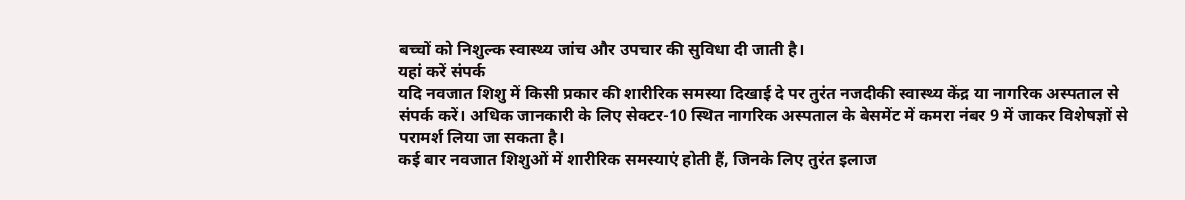बच्चों को निशुल्क स्वास्थ्य जांच और उपचार की सुविधा दी जाती है।
यहां करें संपर्क
यदि नवजात शिशु में किसी प्रकार की शारीरिक समस्या दिखाई दे पर तुरंत नजदीकी स्वास्थ्य केंद्र या नागरिक अस्पताल से संपर्क करें। अधिक जानकारी के लिए सेक्टर-10 स्थित नागरिक अस्पताल के बेसमेंट में कमरा नंबर 9 में जाकर विशेषज्ञों से परामर्श लिया जा सकता है।
कई बार नवजात शिशुओं में शारीरिक समस्याएं होती हैं, जिनके लिए तुरंत इलाज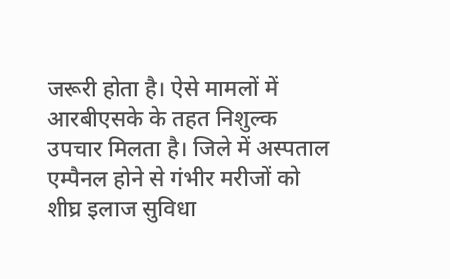जरूरी होता है। ऐसे मामलों में आरबीएसके के तहत निशुल्क उपचार मिलता है। जिले में अस्पताल एम्पैनल होने से गंभीर मरीजों को शीघ्र इलाज सुविधा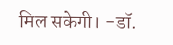मिल सकेगी। -डॉ.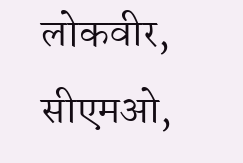लोकवीर, सीएमओ,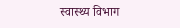स्वास्थ्य विभाग